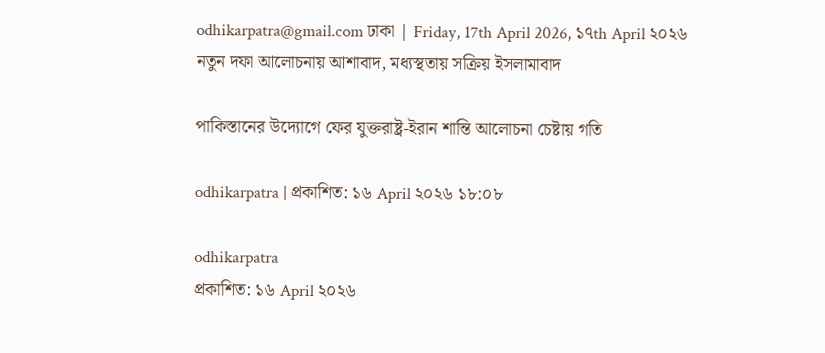odhikarpatra@gmail.com ঢাকা | Friday, 17th April 2026, ১৭th April ২০২৬
নতুন দফা আলোচনায় আশাবাদ, মধ্যস্থতায় সক্রিয় ইসলামাবাদ

পাকিস্তানের উদ্যোগে ফের যুক্তরাষ্ট্র-ইরান শান্তি আলোচনা চেষ্টায় গতি

odhikarpatra | প্রকাশিত: ১৬ April ২০২৬ ১৮:০৮

odhikarpatra
প্রকাশিত: ১৬ April ২০২৬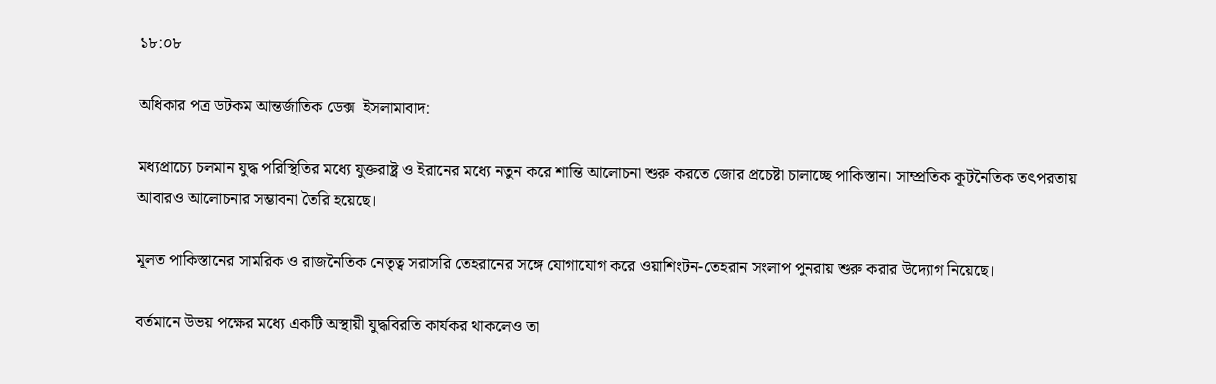১৮:০৮

অধিকার পত্র ডটকম আন্তর্জাতিক ডেক্স  ইসলামাবাদ:

মধ্যপ্রাচ্যে চলমান যুদ্ধ পরিস্থিতির মধ্যে যুক্তরাষ্ট্র ও ইরানের মধ্যে নতুন করে শান্তি আলোচনা শুরু করতে জোর প্রচেষ্টা চালাচ্ছে পাকিস্তান। সাম্প্রতিক কূটনৈতিক তৎপরতায় আবারও আলোচনার সম্ভাবনা তৈরি হয়েছে।

মূলত পাকিস্তানের সামরিক ও রাজনৈতিক নেতৃত্ব সরাসরি তেহরানের সঙ্গে যোগাযোগ করে ওয়াশিংটন-তেহরান সংলাপ পুনরায় শুরু করার উদ্যোগ নিয়েছে।

বর্তমানে উভয় পক্ষের মধ্যে একটি অস্থায়ী যুদ্ধবিরতি কার্যকর থাকলেও তা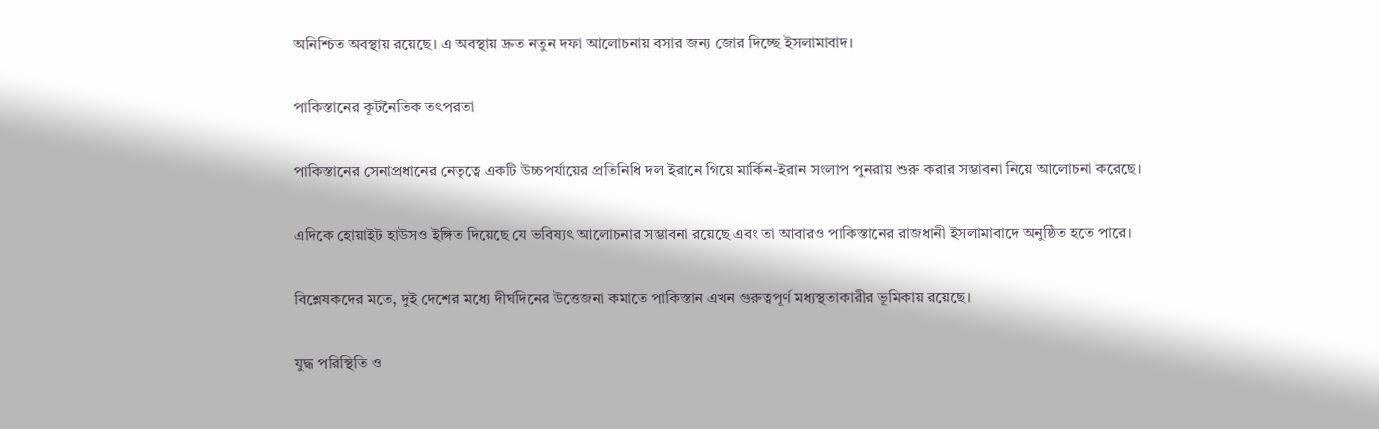অনিশ্চিত অবস্থায় রয়েছে। এ অবস্থায় দ্রুত নতুন দফা আলোচনায় বসার জন্য জোর দিচ্ছে ইসলামাবাদ।

পাকিস্তানের কূটনৈতিক তৎপরতা

পাকিস্তানের সেনাপ্রধানের নেতৃত্বে একটি উচ্চপর্যায়ের প্রতিনিধি দল ইরানে গিয়ে মার্কিন-ইরান সংলাপ পুনরায় শুরু করার সম্ভাবনা নিয়ে আলোচনা করেছে।

এদিকে হোয়াইট হাউসও ইঙ্গিত দিয়েছে যে ভবিষ্যৎ আলোচনার সম্ভাবনা রয়েছে এবং তা আবারও পাকিস্তানের রাজধানী ইসলামাবাদে অনুষ্ঠিত হতে পারে।

বিশ্লেষকদের মতে, দুই দেশের মধ্যে দীর্ঘদিনের উত্তেজনা কমাতে পাকিস্তান এখন গুরুত্বপূর্ণ মধ্যস্থতাকারীর ভূমিকায় রয়েছে।

যুদ্ধ পরিস্থিতি ও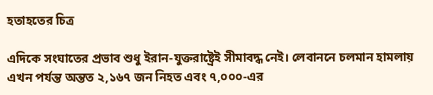হতাহতের চিত্র

এদিকে সংঘাতের প্রভাব শুধু ইরান-যুক্তরাষ্ট্রেই সীমাবদ্ধ নেই। লেবাননে চলমান হামলায় এখন পর্যন্ত অন্তত ২,১৬৭ জন নিহত এবং ৭,০০০-এর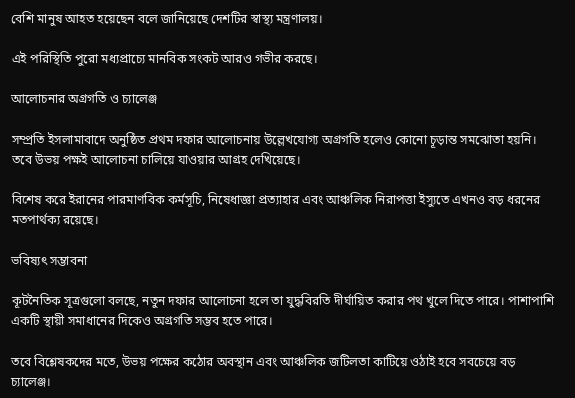বেশি মানুষ আহত হয়েছেন বলে জানিয়েছে দেশটির স্বাস্থ্য মন্ত্রণালয়।

এই পরিস্থিতি পুরো মধ্যপ্রাচ্যে মানবিক সংকট আরও গভীর করছে।

আলোচনার অগ্রগতি ও চ্যালেঞ্জ

সম্প্রতি ইসলামাবাদে অনুষ্ঠিত প্রথম দফার আলোচনায় উল্লেখযোগ্য অগ্রগতি হলেও কোনো চূড়ান্ত সমঝোতা হয়নি। তবে উভয় পক্ষই আলোচনা চালিয়ে যাওয়ার আগ্রহ দেখিয়েছে।

বিশেষ করে ইরানের পারমাণবিক কর্মসূচি, নিষেধাজ্ঞা প্রত্যাহার এবং আঞ্চলিক নিরাপত্তা ইস্যুতে এখনও বড় ধরনের মতপার্থক্য রয়েছে।

ভবিষ্যৎ সম্ভাবনা

কূটনৈতিক সূত্রগুলো বলছে, নতুন দফার আলোচনা হলে তা যুদ্ধবিরতি দীর্ঘায়িত করার পথ খুলে দিতে পারে। পাশাপাশি একটি স্থায়ী সমাধানের দিকেও অগ্রগতি সম্ভব হতে পারে।

তবে বিশ্লেষকদের মতে, উভয় পক্ষের কঠোর অবস্থান এবং আঞ্চলিক জটিলতা কাটিয়ে ওঠাই হবে সবচেয়ে বড় চ্যালেঞ্জ।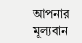আপনার মূল্যবান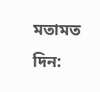মতামত দিন: